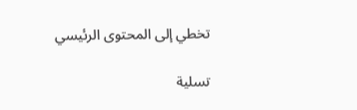تخطي إلى المحتوى الرئيسي

تسلية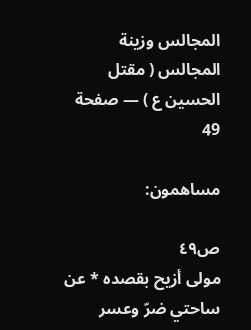المجالس وزينة المجالس ( مقتل الحسين ع ) — صفحة 49

مساهمون:

ص٤٩
مولى أزيح بقصده * عن ساحتي ضرّ وعسر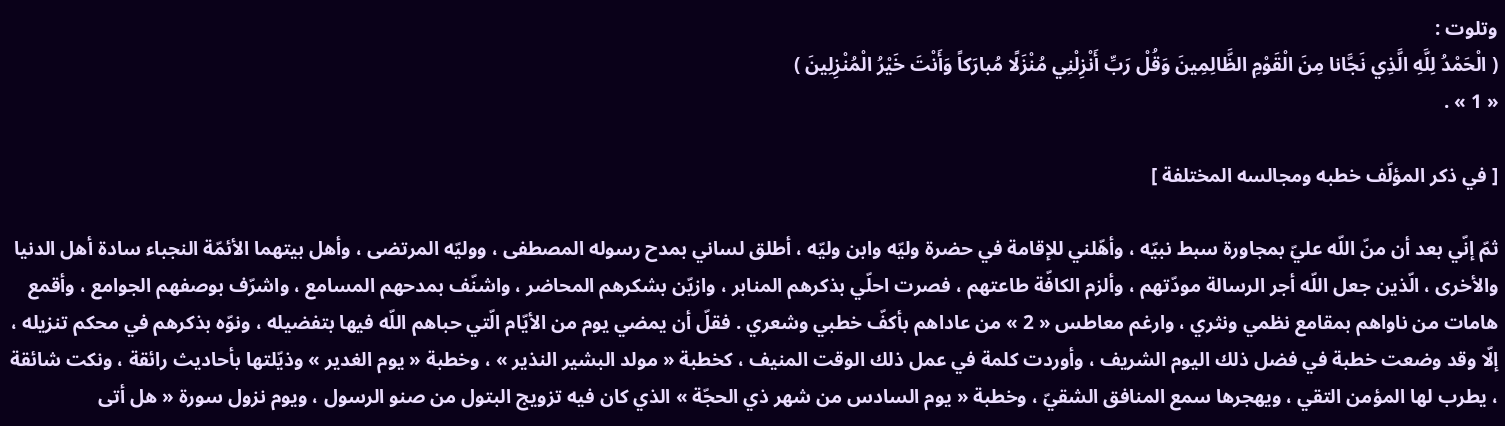وتلوت :
( الْحَمْدُ لِلَّهِ الَّذِي نَجَّانا مِنَ الْقَوْمِ الظَّالِمِينَ وَقُلْ رَبِّ أَنْزِلْنِي مُنْزَلًا مُبارَكاً وَأَنْتَ خَيْرُ الْمُنْزِلِينَ )
« 1 » .

[ في ذكر المؤلّف خطبه ومجالسه المختلفة ]

ثمّ إنّي بعد أن منّ اللّه عليّ بمجاورة سبط نبيّه ، وأهّلني للإقامة في حضرة وليّه وابن وليّه ، أطلق لساني بمدح رسوله المصطفى ، ووليّه المرتضى ، وأهل بيتهما الأئمّة النجباء سادة أهل الدنيا والأخرى ، الّذين جعل اللّه أجر الرسالة مودّتهم ، وألزم الكافّة طاعتهم ، فصرت احلّي بذكرهم المنابر ، وازيّن بشكرهم المحاضر ، واشنّف بمدحهم المسامع ، واشرّف بوصفهم الجوامع ، وأقمع هامات من ناواهم بمقامع نظمي ونثري ، وارغم معاطس « 2 » من عاداهم بأكفّ خطبي وشعري . فقلّ أن يمضي يوم من الأيّام الّتي حباهم اللّه فيها بتفضيله ، ونوّه بذكرهم في محكم تنزيله ، إلّا وقد وضعت خطبة في فضل ذلك اليوم الشريف ، وأوردت كلمة في عمل ذلك الوقت المنيف ، كخطبة « مولد البشير النذير » ، وخطبة « يوم الغدير » وذيّلتها بأحاديث رائقة ، ونكت شائقة ، يطرب لها المؤمن التقي ، ويهجرها سمع المنافق الشقيّ ، وخطبة « يوم السادس من شهر ذي الحجّة » الذي كان فيه تزويج البتول من صنو الرسول ، ويوم نزول سورة « هل أتى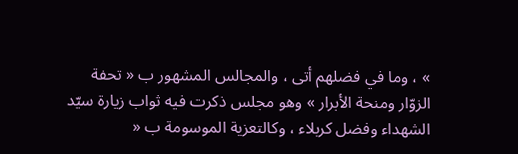» ، وما في فضلهم أتى ، والمجالس المشهور ب « تحفة الزوّار ومنحة الأبرار » وهو مجلس ذكرت فيه ثواب زيارة سيّد الشهداء وفضل كربلاء ، وكالتعزية الموسومة ب «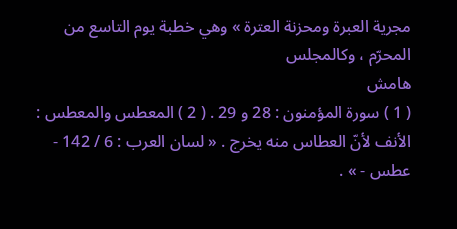مجرية العبرة ومحزنة العترة » وهي خطبة يوم التاسع من المحرّم ، وكالمجلس
هامش
( 1 ) سورة المؤمنون : 28 و 29 . ( 2 ) المعطس والمعطس : الأنف لأنّ العطاس منه يخرج . « لسان العرب : 6 / 142 - عطس - » .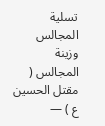تسلية المجالس وزينة المجالس ( مقتل الحسين ع ) —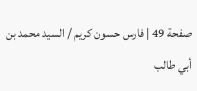صفحة 49 | فارس حسون كريم / السيد محمد بن أبي طالب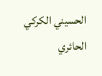الحسيني الكركي الحائري